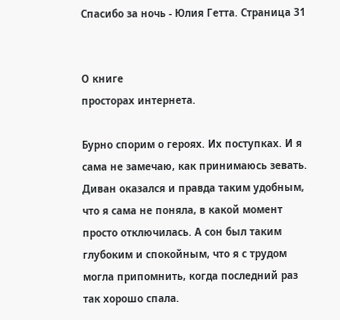Спасибо за ночь - Юлия Гетта. Страница 31


О книге
просторах интернета.

Бурно спорим о героях. Их поступках. И я сама не замечаю, как принимаюсь зевать. Диван оказался и правда таким удобным, что я сама не поняла, в какой момент просто отключилась. А сон был таким глубоким и спокойным, что я с трудом могла припомнить, когда последний раз так хорошо спала.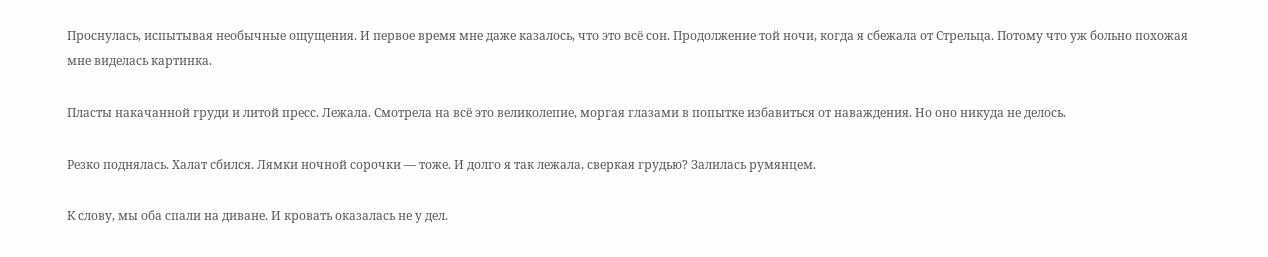Проснулась, испытывая необычные ощущения. И первое время мне даже казалось, что это всё сон. Продолжение той ночи, когда я сбежала от Стрельца. Потому что уж больно похожая мне виделась картинка.

Пласты накачанной груди и литой пресс. Лежала. Смотрела на всё это великолепие, моргая глазами в попытке избавиться от наваждения. Но оно никуда не делось.

Резко поднялась. Халат сбился. Лямки ночной сорочки — тоже. И долго я так лежала, сверкая грудью? Залилась румянцем.

К слову, мы оба спали на диване. И кровать оказалась не у дел.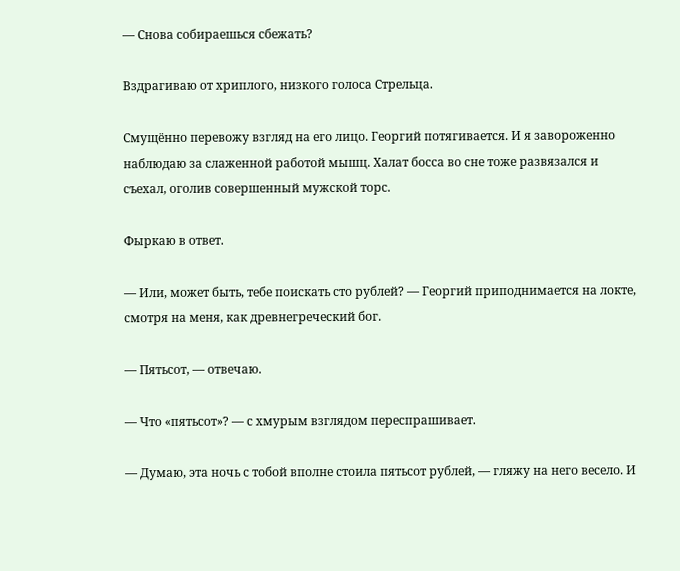— Снова собираешься сбежать?

Вздрагиваю от хриплого, низкого голоса Стрельца.

Смущённо перевожу взгляд на его лицо. Георгий потягивается. И я завороженно наблюдаю за слаженной работой мышц. Халат босса во сне тоже развязался и съехал, оголив совершенный мужской торс.

Фыркаю в ответ.

— Или, может быть, тебе поискать сто рублей? — Георгий приподнимается на локте, смотря на меня, как древнегреческий бог.

— Пятьсот, — отвечаю.

— Что «пятьсот»? — с хмурым взглядом переспрашивает.

— Думаю, эта ночь с тобой вполне стоила пятьсот рублей, — гляжу на него весело. И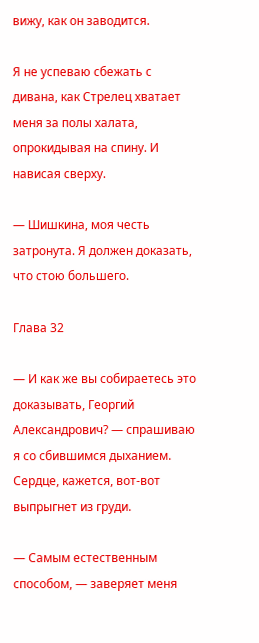вижу, как он заводится.

Я не успеваю сбежать с дивана, как Стрелец хватает меня за полы халата, опрокидывая на спину. И нависая сверху.

— Шишкина, моя честь затронута. Я должен доказать, что стою большего.

Глава 32

— И как же вы собираетесь это доказывать, Георгий Александрович? — спрашиваю я со сбившимся дыханием. Сердце, кажется, вот-вот выпрыгнет из груди.

— Самым естественным способом, — заверяет меня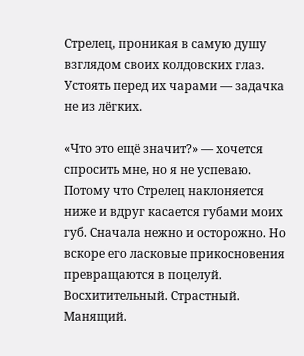Стрелец, проникая в самую душу взглядом своих колдовских глаз. Устоять перед их чарами — задачка не из лёгких.

«Что это ещё значит?» — хочется спросить мне, но я не успеваю. Потому что Стрелец наклоняется ниже и вдруг касается губами моих губ. Сначала нежно и осторожно. Но вскоре его ласковые прикосновения превращаются в поцелуй. Восхитительный. Страстный. Манящий.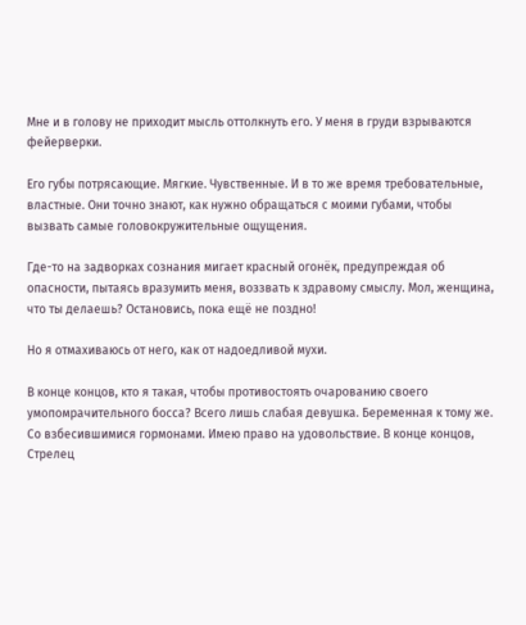Мне и в голову не приходит мысль оттолкнуть его. У меня в груди взрываются фейерверки.

Его губы потрясающие. Мягкие. Чувственные. И в то же время требовательные, властные. Они точно знают, как нужно обращаться с моими губами, чтобы вызвать самые головокружительные ощущения.

Где-то на задворках сознания мигает красный огонёк, предупреждая об опасности, пытаясь вразумить меня, воззвать к здравому смыслу. Мол, женщина, что ты делаешь? Остановись, пока ещё не поздно!

Но я отмахиваюсь от него, как от надоедливой мухи.

В конце концов, кто я такая, чтобы противостоять очарованию своего умопомрачительного босса? Всего лишь слабая девушка. Беременная к тому же. Со взбесившимися гормонами. Имею право на удовольствие. В конце концов, Стрелец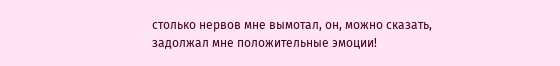столько нервов мне вымотал, он, можно сказать, задолжал мне положительные эмоции!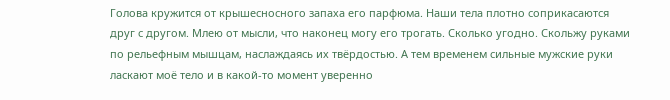Голова кружится от крышесносного запаха его парфюма. Наши тела плотно соприкасаются друг с другом. Млею от мысли, что наконец могу его трогать. Сколько угодно. Скольжу руками по рельефным мышцам, наслаждаясь их твёрдостью. А тем временем сильные мужские руки ласкают моё тело и в какой-то момент уверенно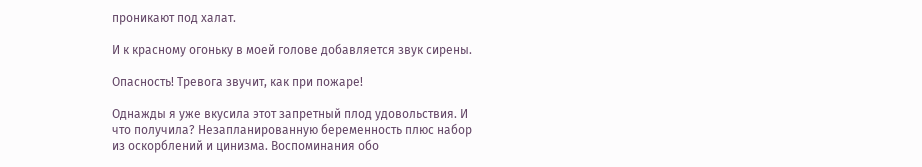проникают под халат.

И к красному огоньку в моей голове добавляется звук сирены.

Опасность! Тревога звучит, как при пожаре!

Однажды я уже вкусила этот запретный плод удовольствия. И что получила? Незапланированную беременность плюс набор из оскорблений и цинизма. Воспоминания обо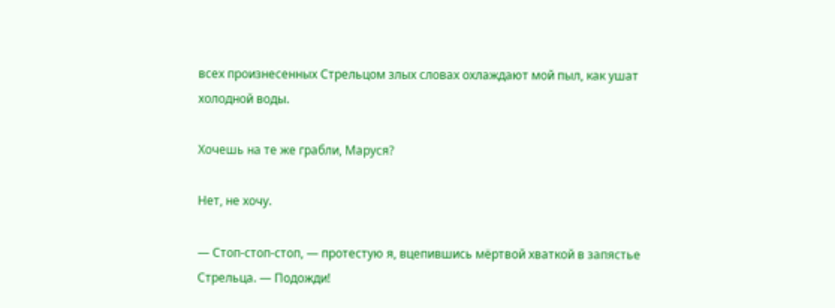всех произнесенных Стрельцом злых словах охлаждают мой пыл, как ушат холодной воды.

Хочешь на те же грабли, Маруся?

Нет, не хочу.

— Стоп-стоп-стоп, — протестую я, вцепившись мёртвой хваткой в запястье Стрельца. — Подожди!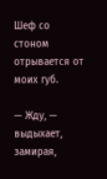Шеф со стоном отрывается от моих губ.

— Жду, — выдыхает, замирая,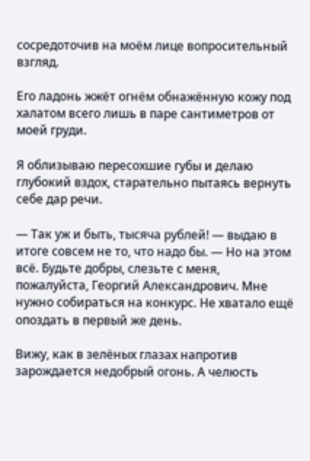сосредоточив на моём лице вопросительный взгляд.

Его ладонь жжёт огнём обнажённую кожу под халатом всего лишь в паре сантиметров от моей груди.

Я облизываю пересохшие губы и делаю глубокий вздох, старательно пытаясь вернуть себе дар речи.

— Так уж и быть, тысяча рублей! — выдаю в итоге совсем не то, что надо бы. — Но на этом всё. Будьте добры, слезьте с меня, пожалуйста, Георгий Александрович. Мне нужно собираться на конкурс. Не хватало ещё опоздать в первый же день.

Вижу, как в зелёных глазах напротив зарождается недобрый огонь. А челюсть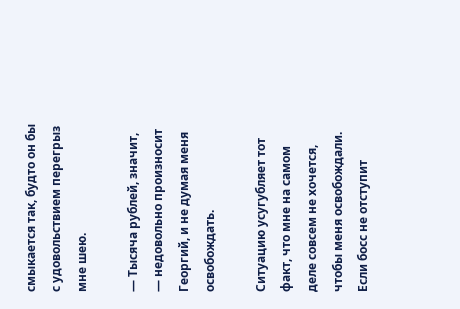смыкается так, будто он бы с удовольствием перегрыз мне шею.

— Тысяча рублей, значит, — недовольно произносит Георгий, и не думая меня освобождать.

Ситуацию усугубляет тот факт, что мне на самом деле совсем не хочется, чтобы меня освобождали. Если босс не отступит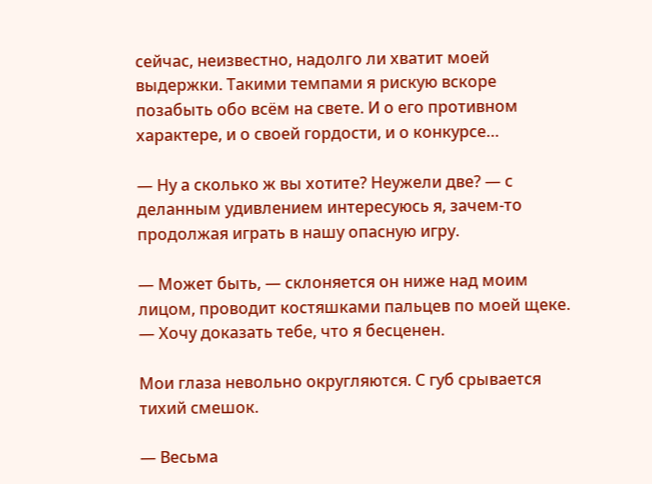сейчас, неизвестно, надолго ли хватит моей выдержки. Такими темпами я рискую вскоре позабыть обо всём на свете. И о его противном характере, и о своей гордости, и о конкурсе…

— Ну а сколько ж вы хотите? Неужели две? — с деланным удивлением интересуюсь я, зачем-то продолжая играть в нашу опасную игру.

— Может быть, — склоняется он ниже над моим лицом, проводит костяшками пальцев по моей щеке. — Хочу доказать тебе, что я бесценен.

Мои глаза невольно округляются. С губ срывается тихий смешок.

— Весьма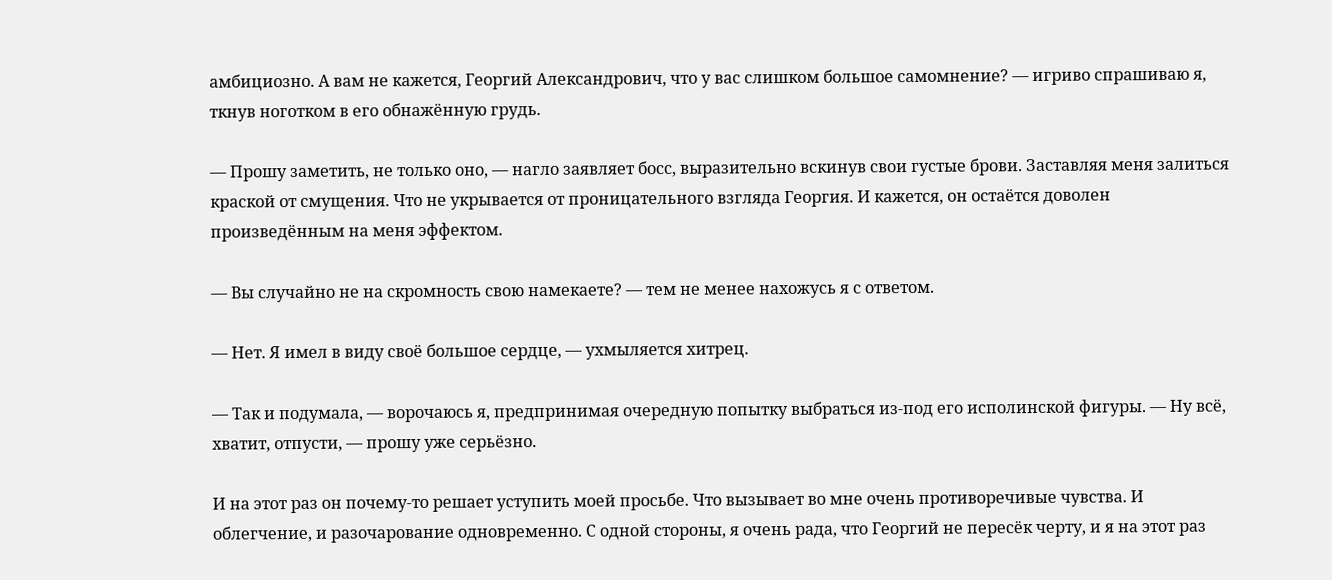амбициозно. А вам не кажется, Георгий Александрович, что у вас слишком большое самомнение? — игриво спрашиваю я, ткнув ноготком в его обнажённую грудь.

— Прошу заметить, не только оно, — нагло заявляет босс, выразительно вскинув свои густые брови. Заставляя меня залиться краской от смущения. Что не укрывается от проницательного взгляда Георгия. И кажется, он остаётся доволен произведённым на меня эффектом.

— Вы случайно не на скромность свою намекаете? — тем не менее нахожусь я с ответом.

— Нет. Я имел в виду своё большое сердце, — ухмыляется хитрец.

— Так и подумала, — ворочаюсь я, предпринимая очередную попытку выбраться из-под его исполинской фигуры. — Ну всё, хватит, отпусти, — прошу уже серьёзно.

И на этот раз он почему-то решает уступить моей просьбе. Что вызывает во мне очень противоречивые чувства. И облегчение, и разочарование одновременно. С одной стороны, я очень рада, что Георгий не пересёк черту, и я на этот раз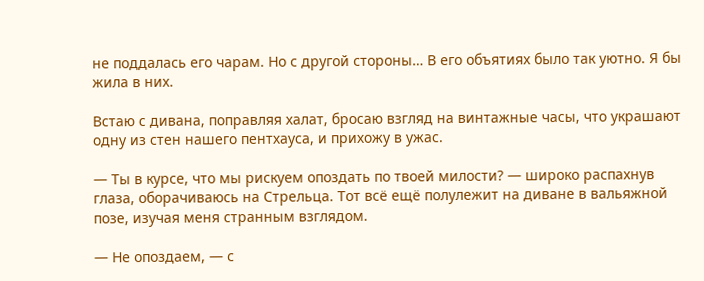не поддалась его чарам. Но с другой стороны… В его объятиях было так уютно. Я бы жила в них.

Встаю с дивана, поправляя халат, бросаю взгляд на винтажные часы, что украшают одну из стен нашего пентхауса, и прихожу в ужас.

— Ты в курсе, что мы рискуем опоздать по твоей милости? — широко распахнув глаза, оборачиваюсь на Стрельца. Тот всё ещё полулежит на диване в вальяжной позе, изучая меня странным взглядом.

— Не опоздаем, — с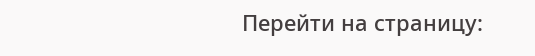Перейти на страницу: